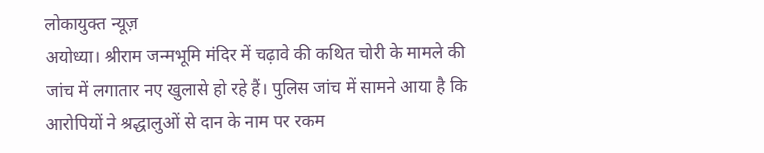लोकायुक्त न्यूज़
अयोध्या। श्रीराम जन्मभूमि मंदिर में चढ़ावे की कथित चोरी के मामले की जांच में लगातार नए खुलासे हो रहे हैं। पुलिस जांच में सामने आया है कि आरोपियों ने श्रद्धालुओं से दान के नाम पर रकम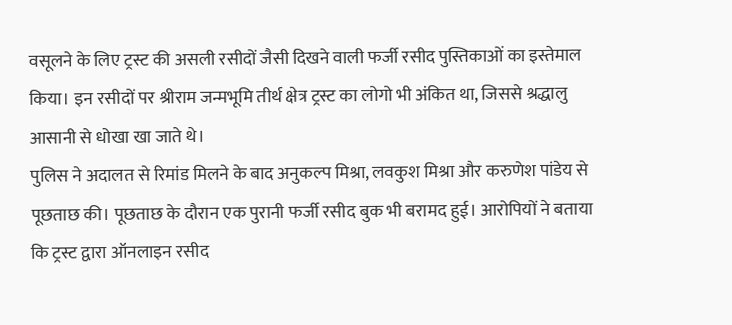वसूलने के लिए ट्रस्ट की असली रसीदों जैसी दिखने वाली फर्जी रसीद पुस्तिकाओं का इस्तेमाल किया। इन रसीदों पर श्रीराम जन्मभूमि तीर्थ क्षेत्र ट्रस्ट का लोगो भी अंकित था, जिससे श्रद्धालु आसानी से धोखा खा जाते थे।
पुलिस ने अदालत से रिमांड मिलने के बाद अनुकल्प मिश्रा, लवकुश मिश्रा और करुणेश पांडेय से पूछताछ की। पूछताछ के दौरान एक पुरानी फर्जी रसीद बुक भी बरामद हुई। आरोपियों ने बताया कि ट्रस्ट द्वारा ऑनलाइन रसीद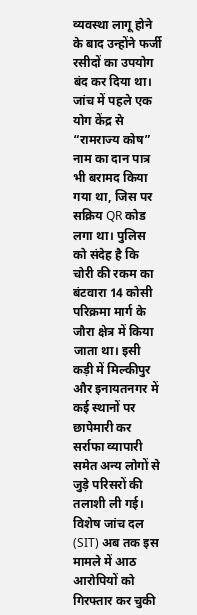व्यवस्था लागू होने के बाद उन्होंने फर्जी रसीदों का उपयोग बंद कर दिया था।
जांच में पहले एक योग केंद्र से “रामराज्य कोष” नाम का दान पात्र भी बरामद किया गया था, जिस पर सक्रिय QR कोड लगा था। पुलिस को संदेह है कि चोरी की रकम का बंटवारा 14 कोसी परिक्रमा मार्ग के जौरा क्षेत्र में किया जाता था। इसी कड़ी में मिल्कीपुर और इनायतनगर में कई स्थानों पर छापेमारी कर सर्राफा व्यापारी समेत अन्य लोगों से जुड़े परिसरों की तलाशी ली गई।
विशेष जांच दल (SIT) अब तक इस मामले में आठ आरोपियों को गिरफ्तार कर चुकी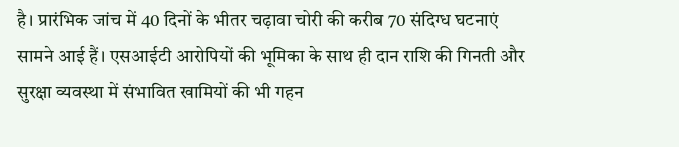है। प्रारंभिक जांच में 40 दिनों के भीतर चढ़ावा चोरी की करीब 70 संदिग्ध घटनाएं सामने आई हैं। एसआईटी आरोपियों की भूमिका के साथ ही दान राशि की गिनती और सुरक्षा व्यवस्था में संभावित खामियों की भी गहन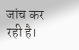जांच कर रही है।